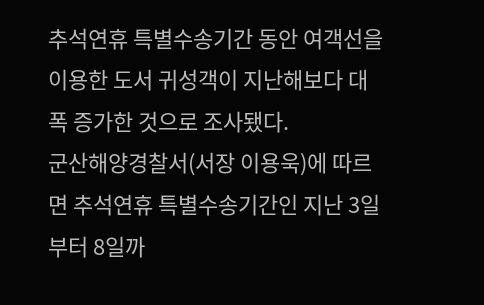추석연휴 특별수송기간 동안 여객선을 이용한 도서 귀성객이 지난해보다 대폭 증가한 것으로 조사됐다.
군산해양경찰서(서장 이용욱)에 따르면 추석연휴 특별수송기간인 지난 3일부터 8일까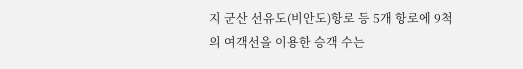지 군산 선유도(비안도)항로 등 5개 항로에 9척의 여객선을 이용한 승객 수는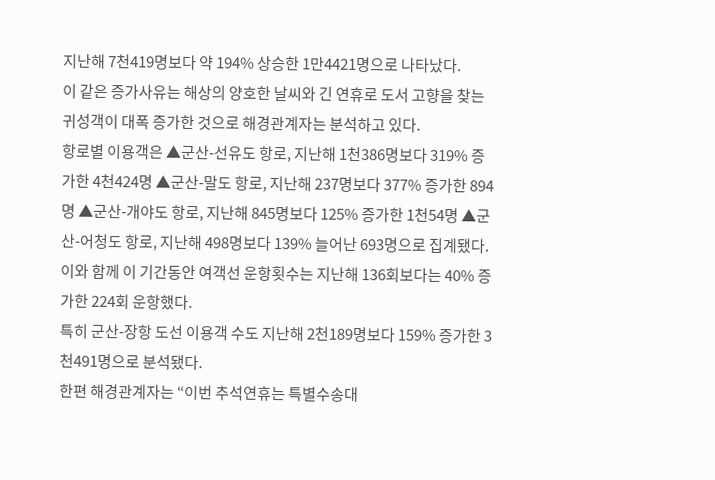지난해 7천419명보다 약 194% 상승한 1만4421명으로 나타났다.
이 같은 증가사유는 해상의 양호한 날씨와 긴 연휴로 도서 고향을 찾는 귀성객이 대폭 증가한 것으로 해경관계자는 분석하고 있다.
항로별 이용객은 ▲군산-선유도 항로, 지난해 1천386명보다 319% 증가한 4천424명 ▲군산-말도 항로, 지난해 237명보다 377% 증가한 894명 ▲군산-개야도 항로, 지난해 845명보다 125% 증가한 1천54명 ▲군산-어청도 항로, 지난해 498명보다 139% 늘어난 693명으로 집계됐다.
이와 함께 이 기간동안 여객선 운항횟수는 지난해 136회보다는 40% 증가한 224회 운항했다.
특히 군산-장항 도선 이용객 수도 지난해 2천189명보다 159% 증가한 3천491명으로 분석됐다.
한편 해경관계자는 “이번 추석연휴는 특별수송대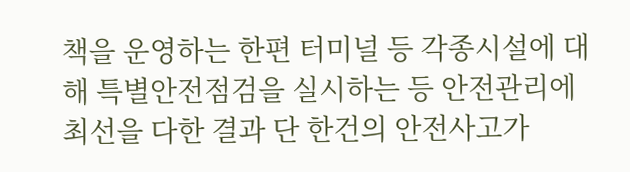책을 운영하는 한편 터미널 등 각종시설에 대해 특별안전점검을 실시하는 등 안전관리에 최선을 다한 결과 단 한건의 안전사고가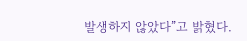발생하지 않았다”고 밝혔다.